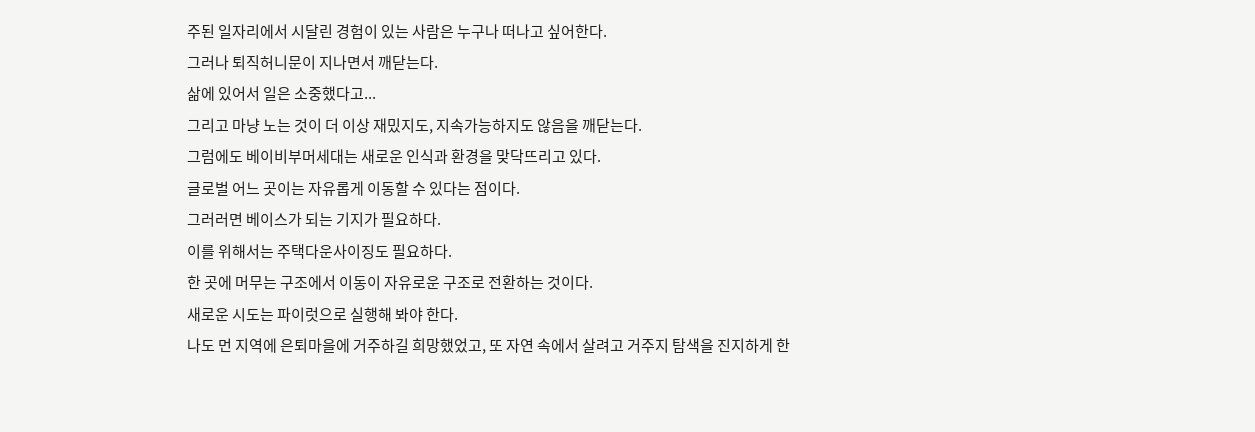주된 일자리에서 시달린 경험이 있는 사람은 누구나 떠나고 싶어한다.
그러나 퇴직허니문이 지나면서 깨닫는다.
삶에 있어서 일은 소중했다고...
그리고 마냥 노는 것이 더 이상 재밌지도, 지속가능하지도 않음을 깨닫는다.
그럼에도 베이비부머세대는 새로운 인식과 환경을 맞닥뜨리고 있다.
글로벌 어느 곳이는 자유롭게 이동할 수 있다는 점이다.
그러러면 베이스가 되는 기지가 필요하다.
이를 위해서는 주택다운사이징도 필요하다.
한 곳에 머무는 구조에서 이동이 자유로운 구조로 전환하는 것이다.
새로운 시도는 파이럿으로 실행해 봐야 한다.
나도 먼 지역에 은퇴마을에 거주하길 희망했었고, 또 자연 속에서 살려고 거주지 탐색을 진지하게 한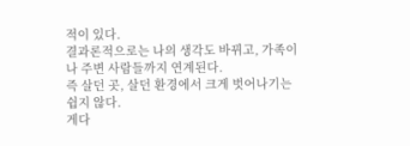적이 있다.
결과론적으로는 나의 생각도 바뀌고, 가족이나 주변 사람들까지 연계된다.
즉 살던 곳, 살던 환경에서 크게 벗어나기는 쉽지 않다.
게다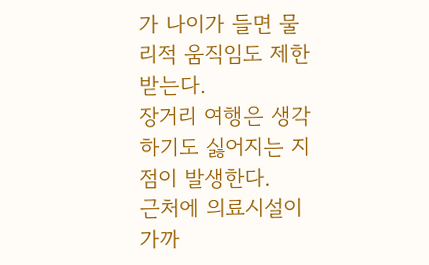가 나이가 들면 물리적 움직임도 제한받는다.
장거리 여행은 생각하기도 싫어지는 지점이 발생한다.
근처에 의료시설이 가까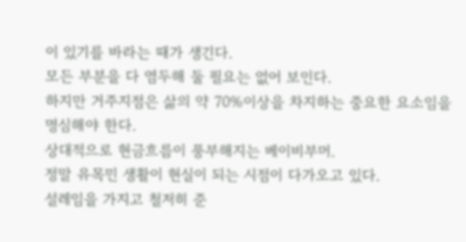이 있기를 바라는 때가 생긴다.
모든 부분을 다 염두해 둘 필요는 없어 보인다.
하지만 거주지점은 삶의 약 70%이상을 차지하는 중요한 요소임을 명심해야 한다.
상대적으로 현금흐름이 풍부해지는 베이비부머.
정말 유목민 생활이 현실이 되는 시점이 다가오고 있다.
설레임을 가지고 철저히 준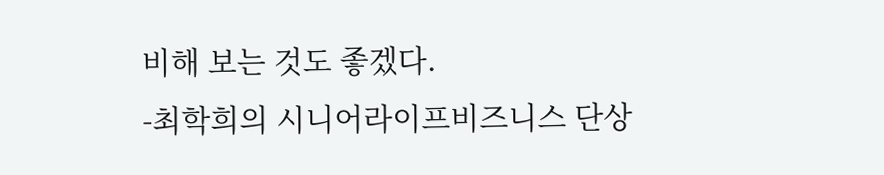비해 보는 것도 좋겠다.
-최학희의 시니어라이프비즈니스 단상